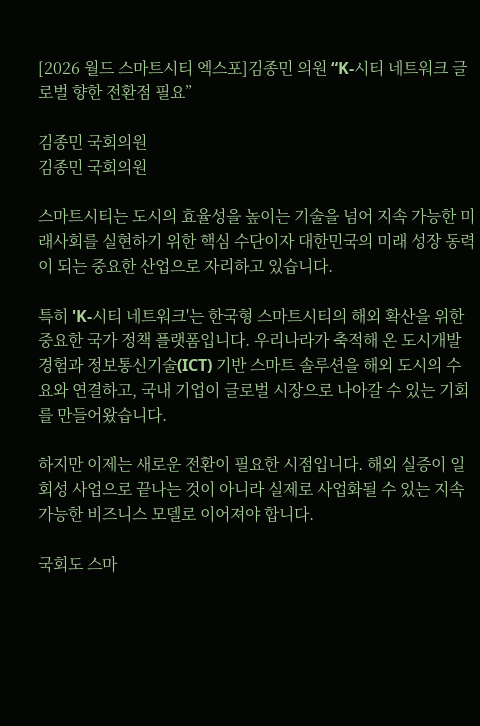[2026 월드 스마트시티 엑스포]김종민 의원 “K-시티 네트워크 글로벌 향한 전환점 필요”

김종민 국회의원
김종민 국회의원

스마트시티는 도시의 효율성을 높이는 기술을 넘어 지속 가능한 미래사회를 실현하기 위한 핵심 수단이자 대한민국의 미래 성장 동력이 되는 중요한 산업으로 자리하고 있습니다.

특히 'K-시티 네트워크'는 한국형 스마트시티의 해외 확산을 위한 중요한 국가 정책 플랫폼입니다. 우리나라가 축적해 온 도시개발 경험과 정보통신기술(ICT) 기반 스마트 솔루션을 해외 도시의 수요와 연결하고, 국내 기업이 글로벌 시장으로 나아갈 수 있는 기회를 만들어왔습니다.

하지만 이제는 새로운 전환이 필요한 시점입니다. 해외 실증이 일회성 사업으로 끝나는 것이 아니라 실제로 사업화될 수 있는 지속 가능한 비즈니스 모델로 이어져야 합니다.

국회도 스마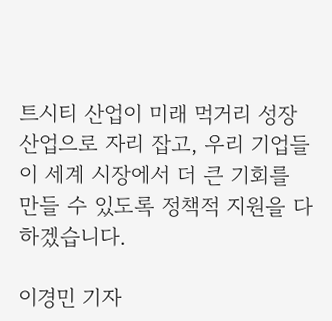트시티 산업이 미래 먹거리 성장산업으로 자리 잡고, 우리 기업들이 세계 시장에서 더 큰 기회를 만들 수 있도록 정책적 지원을 다하겠습니다.

이경민 기자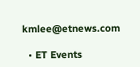kmlee@etnews.com

  • ET Events